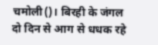चमोली()। बिरही के जंगल दो दिन से आग से धधक रहे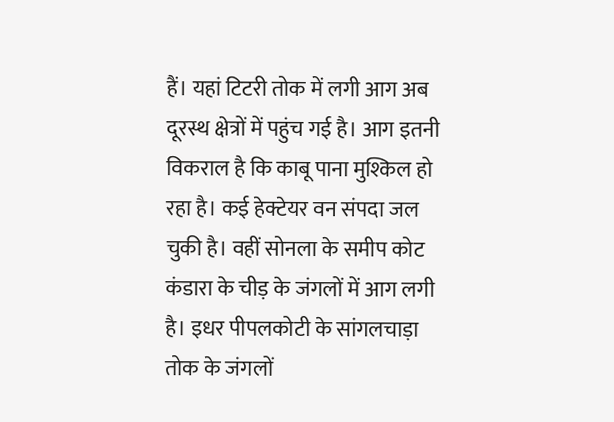हैं। यहां टिटरी तोक में लगी आग अब दूरस्थ क्षेत्रों में पहुंच गई है। आग इतनी विकराल है कि काबू पाना मुश्किल हो रहा है। कई हेक्टेयर वन संपदा जल चुकी है। वहीं सोनला के समीप कोट कंडारा के चीड़ के जंगलों में आग लगी है। इधर पीपलकोटी के सांगलचाड़ा तोक के जंगलों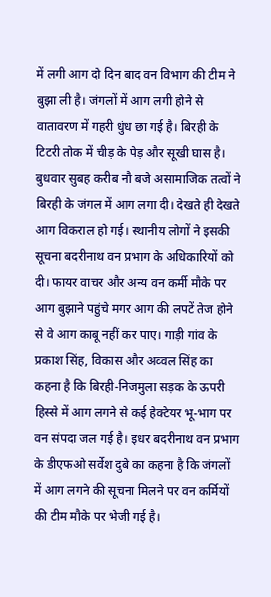में लगी आग दो दिन बाद वन विभाग की टीम ने बुझा ली है। जंगलों में आग लगी होने से वातावरण में गहरी धुंध छा गई है। बिरही के टिटरी तोक में चीड़ के पेड़ और सूखी घास है। बुधवार सुबह करीब नौ बजे असामाजिक तत्वों ने बिरही के जंगल में आग लगा दी। देखते ही देखते आग विकराल हो गई। स्थानीय लोगों ने इसकी सूचना बदरीनाथ वन प्रभाग के अधिकारियों को दी। फायर वाचर और अन्य वन कर्मी मौके पर आग बुझाने पहुंचे मगर आग की लपटें तेज होने से वे आग काबू नहीं कर पाए। गाड़ी गांव के प्रकाश सिंह, विकास और अव्वल सिंह का कहना है कि बिरही-निजमुला सड़क के ऊपरी हिस्से में आग लगने से कई हेक्टेयर भू-भाग पर वन संपदा जल गई है। इधर बदरीनाथ वन प्रभाग के डीएफओ सर्वेश दुबे का कहना है कि जंगलों में आग लगने की सूचना मिलने पर वन कर्मियों की टीम मौके पर भेजी गई है।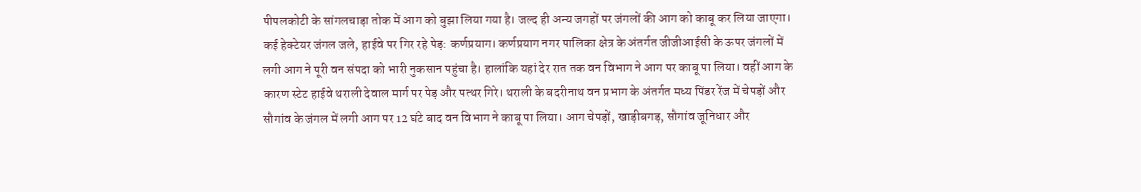पीपलकोटी के सांगलचाड़ा तोक में आग को बुझा लिया गया है। जल्द ही अन्य जगहों पर जंगलों की आग को काबू कर लिया जाएगा।
कई हेक्टेयर जंगल जले, हाईवे पर गिर रहे पेड़: कर्णप्रयाग। कर्णप्रयाग नगर पालिका क्षेत्र के अंतर्गत जीजीआईसी के ऊपर जंगलों में लगी आग ने पूरी वन संपदा को भारी नुकसान पहुंचा है। हालांकि यहां देर रात तक वन विभाग ने आग पर काबू पा लिया। वहीं आग के कारण स्टेट हाईवे थराली देवाल मार्ग पर पेड़ और पत्थर गिरे। थराली के बदरीनाथ वन प्रभाग के अंतर्गत मध्य पिंडर रेंज में चेपड़ों और सौगांव के जंगल में लगी आग पर 12 घंटे बाद वन विभाग ने काबू पा लिया। आग चेपड़ों, खाड़ीबगड़, सौगांव जूनिधार और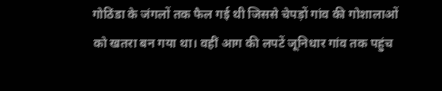गोठिंडा के जंगलों तक फैल गई थी जिससे चेपड़ों गांव की गोशालाओं को खतरा बन गया था। वहीं आग की लपटें जूनिधार गांव तक पहुंच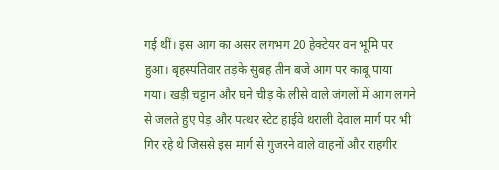गई थीं। इस आग का असर लगभग 20 हेक्टेयर वन भूमि पर हुआ। बृहस्पतिवार तड़के सुबह तीन बजे आग पर काबू पाया गया। खड़ी चट्टान और घने चीड़ के लीसे वाले जंगलों में आग लगने से जलते हुए पेड़ और पत्थर स्टेट हाईवे थराली देवाल मार्ग पर भी गिर रहे थे जिससे इस मार्ग से गुजरने वाले वाहनों और राहगीर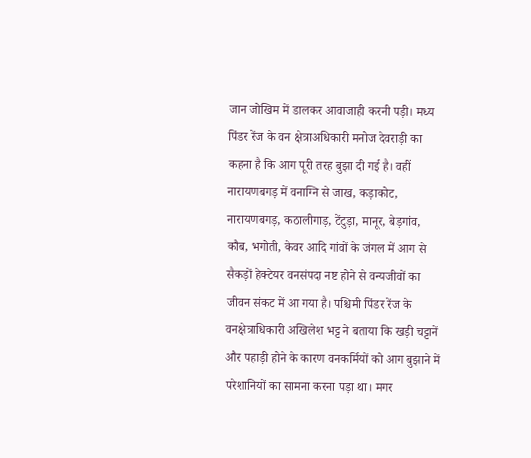जान जोखिम में डालकर आवाजाही करनी पड़ी। मध्य पिंडर रेंज के वन क्षेत्राअधिकारी मनोज देवराड़ी का कहना है कि आग पूरी तरह बुझा दी गई है। वहीं नारायणबगड़ में वनाग्नि से जाख, कड़ाकोट, नारायणबगड़, कठालीगाड़, टेंटुड़ा, मानूर, बेड़गांव, कौब, भगोती, केवर आदि गांवों के जंगल में आग से सैकड़ों हेक्टेयर वनसंपदा नष्ट होने से वन्यजीवों का जीवन संकट में आ गया है। पश्चिमी पिंडर रेंज के वनक्षेत्राधिकारी अखिलेश भट्ट ने बताया कि खड़ी चट्टानें और पहाड़ी होने के कारण वनकर्मियों को आग बुझाने में परेशानियों का सामना करना पड़ा था। मगर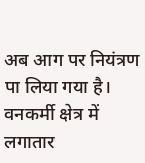अब आग पर नियंत्रण पा लिया गया है। वनकर्मी क्षेत्र में लगातार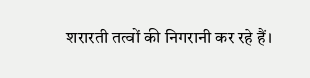शरारती तत्वों की निगरानी कर रहे हैं।